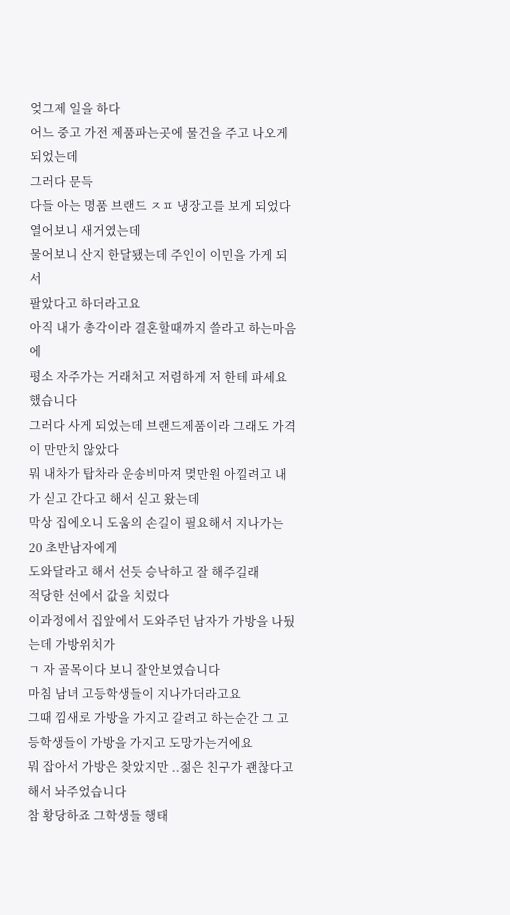엊그제 일을 하다
어느 중고 가전 제품파는곳에 물건을 주고 나오게 되었는데
그러다 문득
다들 아는 명품 브랜드 ㅈㅍ 냉장고를 보게 되었다
열어보니 새거였는데
물어보니 산지 한달됐는데 주인이 이민을 가게 되서
팔았다고 하더라고요
아직 내가 총각이라 결혼할때까지 쓸라고 하는마음에
평소 자주가는 거래처고 저렴하게 저 한테 파세요 했습니다
그러다 사게 되었는데 브랜드제품이라 그래도 가격이 만만치 않았다
뭐 내차가 탑차라 운송비마져 몆만원 아낄려고 내가 싣고 간다고 해서 싣고 왔는데
막상 집에오니 도움의 손길이 필요해서 지나가는 20 초반남자에게
도와달라고 해서 선듯 승낙하고 잘 해주길래
적당한 선에서 값을 치렀다
이과정에서 집앞에서 도와주던 남자가 가방을 나뒀는데 가방위치가
ㄱ 자 골목이다 보니 잘안보였습니다
마침 남녀 고등학생들이 지나가더라고요
그때 낌새로 가방을 가지고 갈려고 하는순간 그 고등학생들이 가방을 가지고 도망가는거에요
뭐 잡아서 가방은 찾았지만 ..젊은 친구가 괜찮다고 해서 놔주었습니다
참 황당하죠 그학생들 행태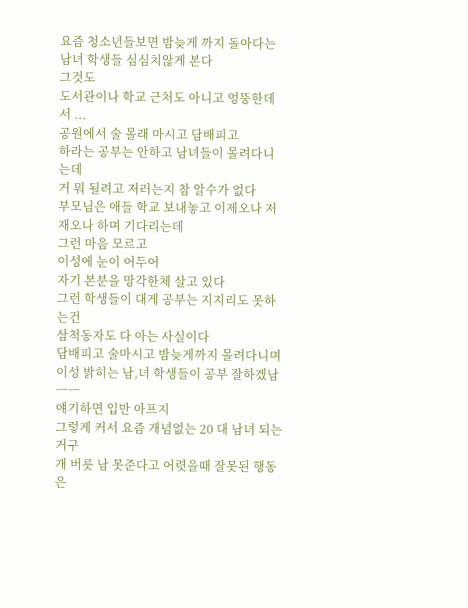요즘 청소년들보면 밤늦게 까지 돌아다는 남녀 학생들 심심치않게 본다
그것도
도서관이나 학교 근처도 아니고 엉뚱한데서 ...
공원에서 술 몰래 마시고 담배피고
하라는 공부는 안하고 남녀들이 몰려다니는데
거 뭐 될려고 저러는지 참 알수가 없다
부모님은 애들 학교 보내놓고 이제오나 저재오나 하며 기다리는데
그런 마음 모르고
이성에 눈이 어두어
자기 본분을 망각한체 살고 있다
그런 학생들이 대게 공부는 지지리도 못하는건
삼척동자도 다 아는 사실이다
담배피고 술마시고 밤늦게까지 몰려다니며
이성 밝히는 남,녀 학생들이 공부 잘하겠남 ㅡㅡ
얘기하면 입만 아프지
그렇게 커서 요즘 개념없는 20 대 남녀 되는거구
개 버릇 남 못준다고 어렷을때 잘못된 행동은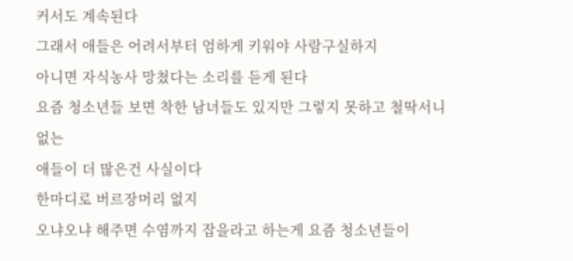커서도 계속된다
그래서 애들은 어려서부터 엄하게 키워야 사람구실하지
아니면 자식농사 망쳤다는 소리를 듣게 된다
요즘 청소년들 보면 착한 남녀들도 있지만 그렇지 못하고 철딱서니 없는
애들이 더 많은건 사실이다
한마디로 버르장머리 없지
오냐오냐 해주면 수염까지 잡을라고 하는게 요즘 청소년들이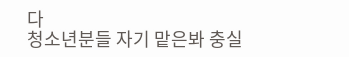다
청소년분들 자기 맡은봐 충실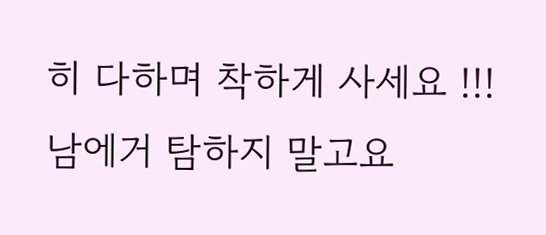히 다하며 착하게 사세요 !!!
남에거 탐하지 말고요